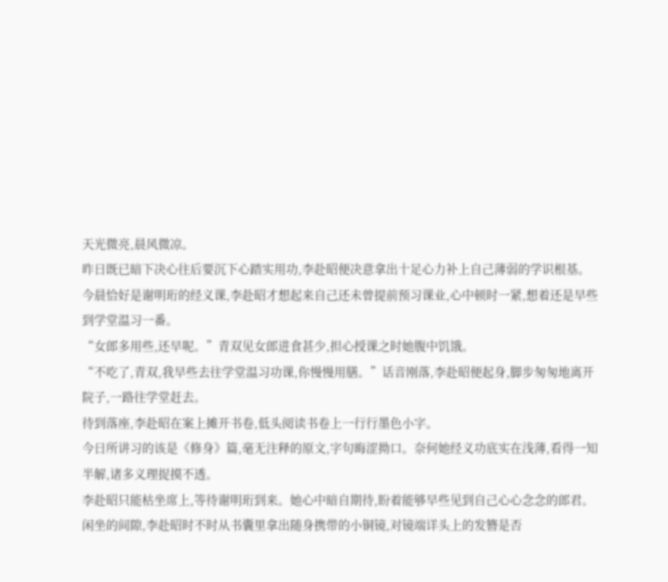天光微亮,晨风微凉。
昨日既已暗下决心往后要沉下心踏实用功,李赴昭便决意拿出十足心力补上自己薄弱的学识根基。
今晨恰好是谢明珩的经义课,李赴昭才想起来自己还未曾提前预习课业,心中顿时一紧,想着还是早些到学堂温习一番。
“女郎多用些,还早呢。”青双见女郎进食甚少,担心授课之时她腹中饥饿。
“不吃了,青双,我早些去往学堂温习功课,你慢慢用膳。”话音刚落,李赴昭便起身,脚步匆匆地离开院子,一路往学堂赶去。
待到落座,李赴昭在案上摊开书卷,低头阅读书卷上一行行墨色小字。
今日所讲习的该是《修身》篇,毫无注释的原文,字句晦涩拗口。奈何她经义功底实在浅薄,看得一知半解,诸多义理捉摸不透。
李赴昭只能枯坐席上,等待谢明珩到来。她心中暗自期待,盼着能够早些见到自己心心念念的郎君。
闲坐的间隙,李赴昭时不时从书囊里拿出随身携带的小铜镜,对镜端详头上的发簪是否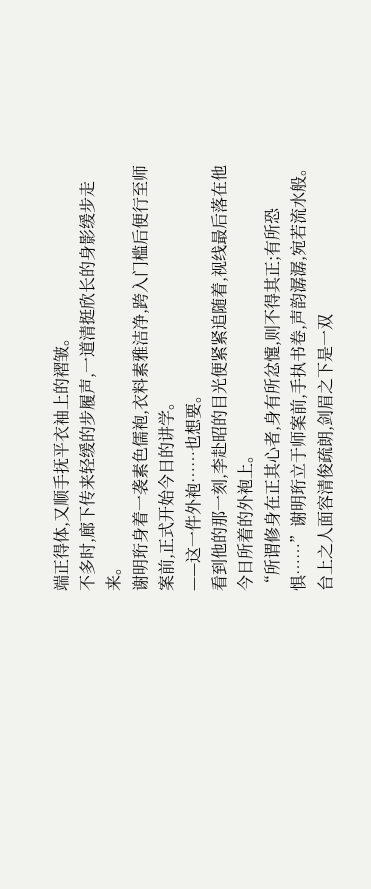端正得体,又顺手抚平衣袖上的褶皱。
不多时,廊下传来轻缓的步履声,一道清挺欣长的身影缓步走来。
谢明珩身着一袭素色儒袍,衣料素雅洁净,跨入门槛后便行至师案前,正式开始今日的讲学。
——这一件外袍……也想要。
看到他的那一刻,李赴昭的目光便紧紧追随着,视线最后落在他今日所着的外袍上。
“所谓修身在正其心者,身有所忿懥,则不得其正;有所恐惧……”谢明珩立于师案前,手执书卷,声韵潺潺,宛若流水般。
台上之人面容清俊疏朗,剑眉之下是一双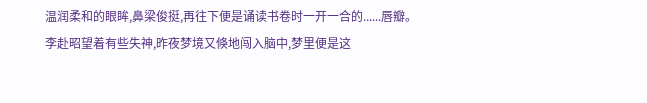温润柔和的眼眸,鼻梁俊挺,再往下便是诵读书卷时一开一合的......唇瓣。
李赴昭望着有些失神,昨夜梦境又倏地闯入脑中,梦里便是这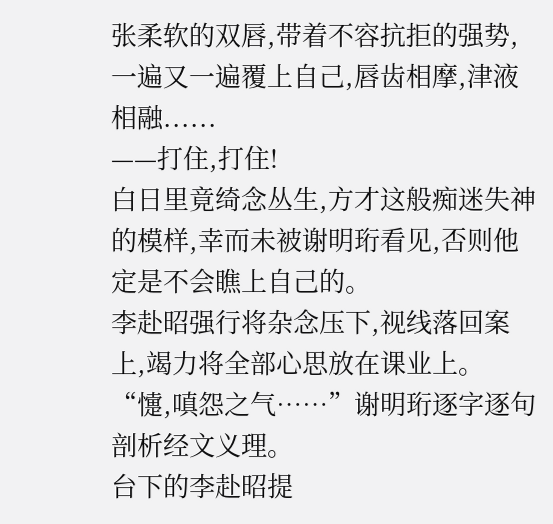张柔软的双唇,带着不容抗拒的强势,一遍又一遍覆上自己,唇齿相摩,津液相融......
——打住,打住!
白日里竟绮念丛生,方才这般痴迷失神的模样,幸而未被谢明珩看见,否则他定是不会瞧上自己的。
李赴昭强行将杂念压下,视线落回案上,竭力将全部心思放在课业上。
“懥,嗔怨之气……”谢明珩逐字逐句剖析经文义理。
台下的李赴昭提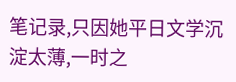笔记录,只因她平日文学沉淀太薄,一时之